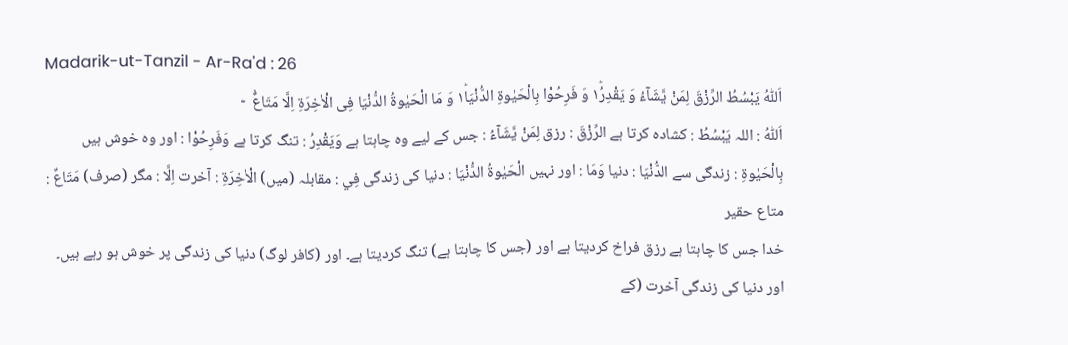Madarik-ut-Tanzil - Ar-Ra'd : 26
اَللّٰهُ یَبْسُطُ الرِّزْقَ لِمَنْ یَّشَآءُ وَ یَقْدِرُ١ؕ وَ فَرِحُوْا بِالْحَیٰوةِ الدُّنْیَا١ؕ وَ مَا الْحَیٰوةُ الدُّنْیَا فِی الْاٰخِرَةِ اِلَّا مَتَاعٌ۠   ۧ
اَللّٰهُ : اللہ يَبْسُطُ : کشادہ کرتا ہے الرِّزْقَ : رزق لِمَنْ يَّشَآءُ : جس کے لیے وہ چاہتا ہے وَيَقْدِرُ : تنگ کرتا ہے وَفَرِحُوْا : اور وہ خوش ہیں بِالْحَيٰوةِ : زندگی سے الدُّنْيَا : دنیا وَمَا : اور نہیں الْحَيٰوةُ الدُّنْيَا : دنیا کی زندگی فِي : مقابلہ (میں) الْاٰخِرَةِ : آخرت اِلَّا : مگر (صرف) مَتَاعٌ : متاع حقیر
خدا جس کا چاہتا ہے رزق فراخ کردیتا ہے اور (جس کا چاہتا ہے) تنگ کردیتا ہے۔ اور (کافر لوگ) دنیا کی زندگی پر خوش ہو رہے ہیں۔ اور دنیا کی زندگی آخرت (کے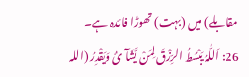مقابلے) میں (بہت) تھوڑا فائدہ ہے۔
26: اَللّٰہُ یَبْسُطُ الرِّزْقَ لِمَنْ یَّشَآ ئُ وَیَقْدِرُ (اللہ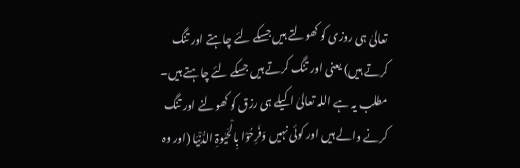تعالیٰ ہی روزی کو کھولتے ہیں جسکے لئے چاہتے اور تنگ کرتے ہیں) یعنی اور تنگ کرتے ہیں جسکے لئے چاہتے ہیں۔ مطلب یہ ہے اللہ تعالیٰ اکیلے ہی رزق کو کھولنے اور تنگ کرنے والے ہیں اور کوئی نہیں وَفَرِحُوْا بِالْحَیٰوۃِ الدُّنْیَا (اور وہ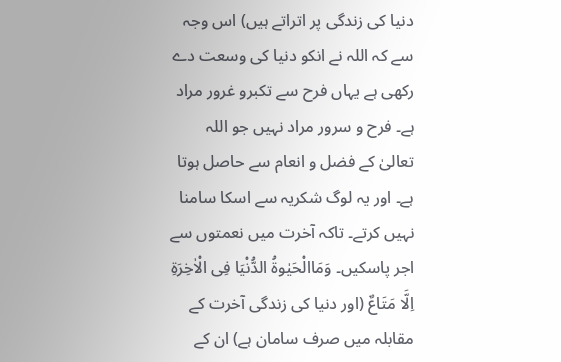دنیا کی زندگی پر اتراتے ہیں) اس وجہ سے کہ اللہ نے انکو دنیا کی وسعت دے رکھی ہے یہاں فرح سے تکبرو غرور مراد ہے۔ فرح و سرور مراد نہیں جو اللہ تعالیٰ کے فضل و انعام سے حاصل ہوتا ہے۔ اور یہ لوگ شکریہ سے اسکا سامنا نہیں کرتے۔ تاکہ آخرت میں نعمتوں سے اجر پاسکیں۔ وَمَاالْحَیٰوۃُ الدُّنْیَا فِی الْاٰخِرَۃِ اِلَّا مَتَاعٌ (اور دنیا کی زندگی آخرت کے مقابلہ میں صرف سامان ہے) ان کے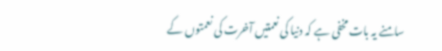سامنے یہ بات مخفی ہے کہ دنیا کی نعمتیں آخرت کی نعمتوں کے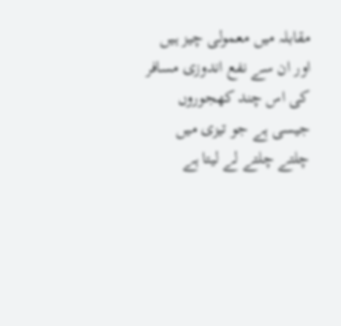مقابلہ میں معمولی چیز ہیں اور ان سے نفع اندوزی مسافر کی اس چند کھجوروں جیسی ہے جو تیزی میں چلتے چلتے لے لیتا ہے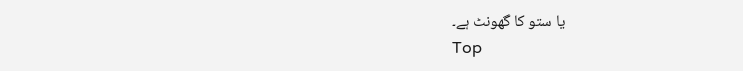یا ستو کا گھونٹ ہے۔
Top